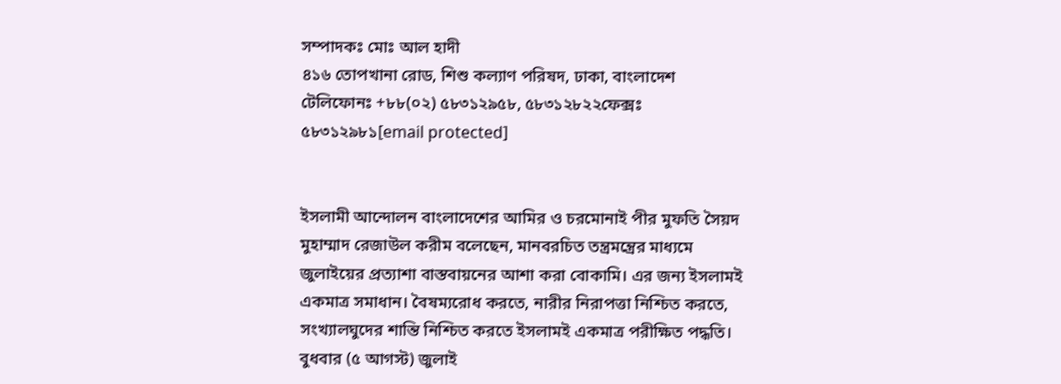সম্পাদকঃ মোঃ আল হাদী
৪১৬ তোপখানা রোড, শিশু কল্যাণ পরিষদ, ঢাকা, বাংলাদেশ
টেলিফোনঃ +৮৮(০২) ৫৮৩১২৯৫৮, ৫৮৩১২৮২২ফেক্সঃ ৫৮৩১২৯৮১[email protected]


ইসলামী আন্দোলন বাংলাদেশের আমির ও চরমোনাই পীর মুফতি সৈয়দ মুহাম্মাদ রেজাউল করীম বলেছেন, মানবরচিত তন্ত্রমন্ত্রের মাধ্যমে জুলাইয়ের প্রত্যাশা বাস্তবায়নের আশা করা বোকামি। এর জন্য ইসলামই একমাত্র সমাধান। বৈষম্যরোধ করতে, নারীর নিরাপত্তা নিশ্চিত করতে, সংখ্যালঘুদের শান্তি নিশ্চিত করতে ইসলামই একমাত্র পরীক্ষিত পদ্ধতি।
বুধবার (৫ আগস্ট) জুলাই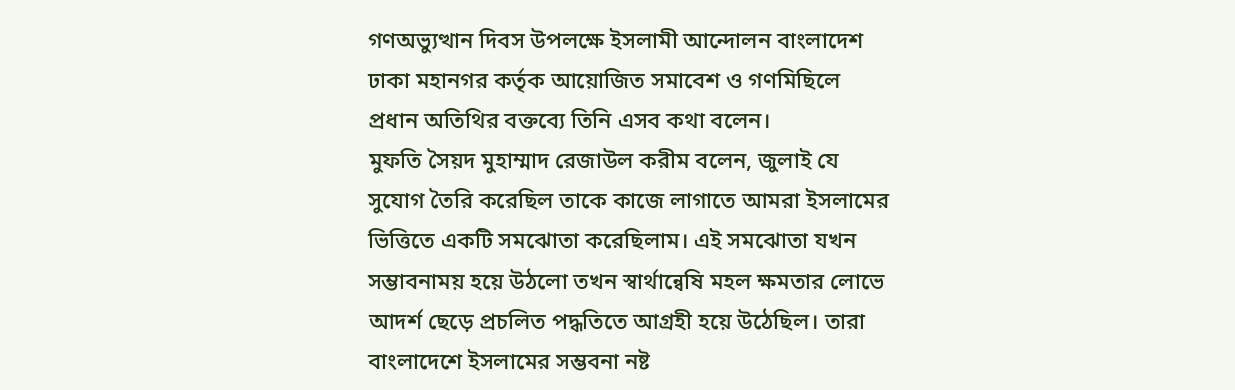গণঅভ্যুত্থান দিবস উপলক্ষে ইসলামী আন্দোলন বাংলাদেশ ঢাকা মহানগর কর্তৃক আয়োজিত সমাবেশ ও গণমিছিলে প্রধান অতিথির বক্তব্যে তিনি এসব কথা বলেন।
মুফতি সৈয়দ মুহাম্মাদ রেজাউল করীম বলেন, জুলাই যে সুযোগ তৈরি করেছিল তাকে কাজে লাগাতে আমরা ইসলামের ভিত্তিতে একটি সমঝোতা করেছিলাম। এই সমঝোতা যখন সম্ভাবনাময় হয়ে উঠলো তখন স্বার্থান্বেষি মহল ক্ষমতার লোভে আদর্শ ছেড়ে প্রচলিত পদ্ধতিতে আগ্রহী হয়ে উঠেছিল। তারা বাংলাদেশে ইসলামের সম্ভবনা নষ্ট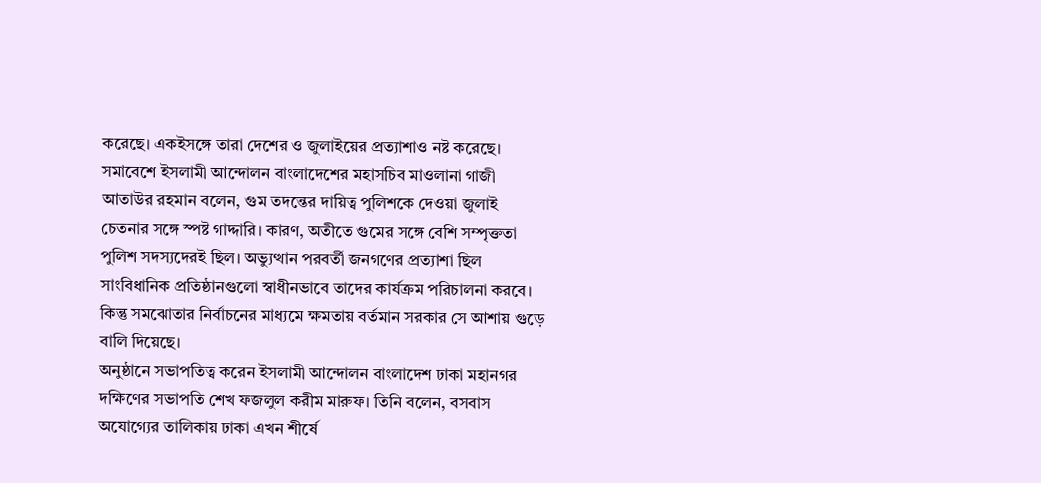করেছে। একইসঙ্গে তারা দেশের ও জুলাইয়ের প্রত্যাশাও নষ্ট করেছে।
সমাবেশে ইসলামী আন্দোলন বাংলাদেশের মহাসচিব মাওলানা গাজী আতাউর রহমান বলেন, গুম তদন্তের দায়িত্ব পুলিশকে দেওয়া জুলাই চেতনার সঙ্গে স্পষ্ট গাদ্দারি। কারণ, অতীতে গুমের সঙ্গে বেশি সম্পৃক্ততা পুলিশ সদস্যদেরই ছিল। অভ্যুত্থান পরবর্তী জনগণের প্রত্যাশা ছিল সাংবিধানিক প্রতিষ্ঠানগুলো স্বাধীনভাবে তাদের কার্যক্রম পরিচালনা করবে। কিন্তু সমঝোতার নির্বাচনের মাধ্যমে ক্ষমতায় বর্তমান সরকার সে আশায় গুড়ে বালি দিয়েছে।
অনুষ্ঠানে সভাপতিত্ব করেন ইসলামী আন্দোলন বাংলাদেশ ঢাকা মহানগর দক্ষিণের সভাপতি শেখ ফজলুল করীম মারুফ। তিনি বলেন, বসবাস অযোগ্যের তালিকায় ঢাকা এখন শীর্ষে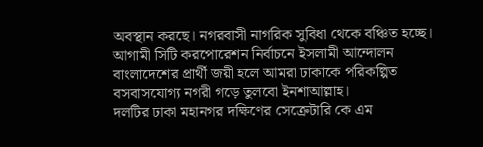অবস্থান করছে। নগরবাসী নাগরিক সুবিধা থেকে বঞ্চিত হচ্ছে। আগামী সিটি করপোরেশন নির্বাচনে ইসলামী আন্দোলন বাংলাদেশের প্রার্থী জয়ী হলে আমরা ঢাকাকে পরিকল্পিত বসবাসযোগ্য নগরী গড়ে তুলবো ইনশাআল্লাহ।
দলটির ঢাকা মহানগর দক্ষিণের সেক্রেটারি কে এম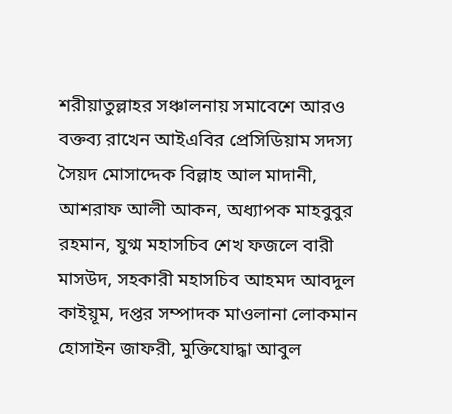শরীয়াতুল্লাহর সঞ্চালনায় সমাবেশে আরও বক্তব্য রাখেন আইএবির প্রেসিডিয়াম সদস্য সৈয়দ মোসাদ্দেক বিল্লাহ আল মাদানী, আশরাফ আলী আকন, অধ্যাপক মাহবুবুর রহমান, যুগ্ম মহাসচিব শেখ ফজলে বারী মাসউদ, সহকারী মহাসচিব আহমদ আবদুল কাইয়ূম, দপ্তর সম্পাদক মাওলানা লোকমান হোসাইন জাফরী, মুক্তিযোদ্ধা আবুল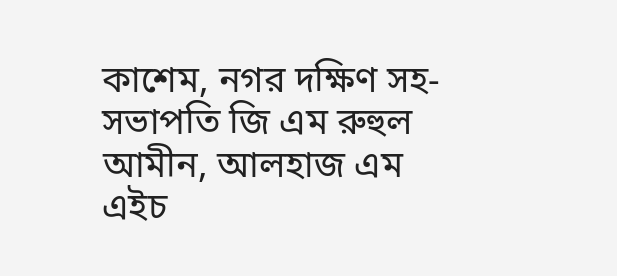কাশেম, নগর দক্ষিণ সহ-সভাপতি জি এম রুহুল আমীন, আলহাজ এম এইচ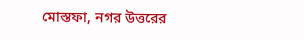মোস্তফা, নগর উত্তরের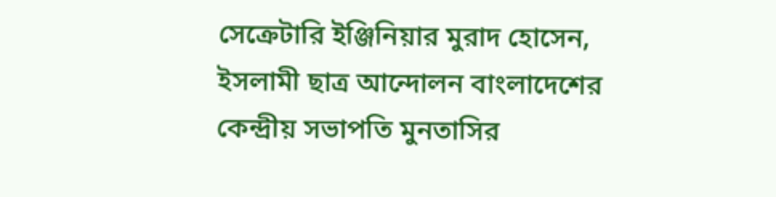সেক্রেটারি ইঞ্জিনিয়ার মুরাদ হোসেন, ইসলামী ছাত্র আন্দোলন বাংলাদেশের কেন্দ্রীয় সভাপতি মুনতাসির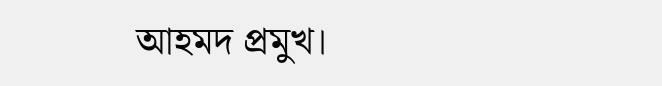আহমদ প্রমুখ।